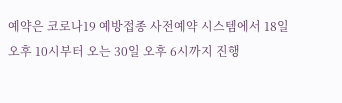예약은 코로나19 예방접종 사전예약 시스템에서 18일 오후 10시부터 오는 30일 오후 6시까지 진행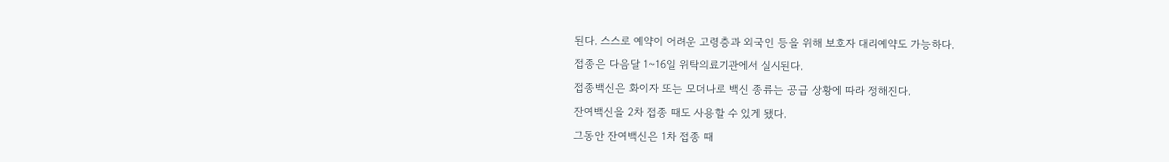된다. 스스로 예약이 어려운 고령층과 외국인 등을 위해 보호자 대리예약도 가능하다.
접종은 다음달 1~16일 위탁의료기관에서 실시된다.
접종백신은 화이자 또는 모더나로 백신 종류는 공급 상황에 따라 정해진다.
잔여백신을 2차 접종 때도 사용할 수 있게 됐다.
그동안 잔여백신은 1차 접종 때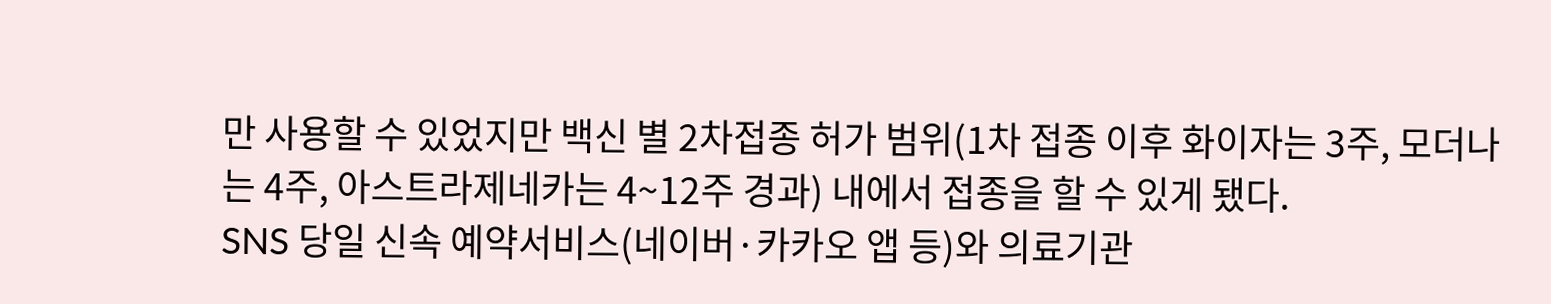만 사용할 수 있었지만 백신 별 2차접종 허가 범위(1차 접종 이후 화이자는 3주, 모더나는 4주, 아스트라제네카는 4~12주 경과) 내에서 접종을 할 수 있게 됐다.
SNS 당일 신속 예약서비스(네이버·카카오 앱 등)와 의료기관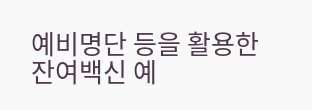예비명단 등을 활용한 잔여백신 예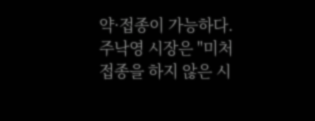약·접종이 가능하다.
주낙영 시장은 "미처 접종을 하지 않은 시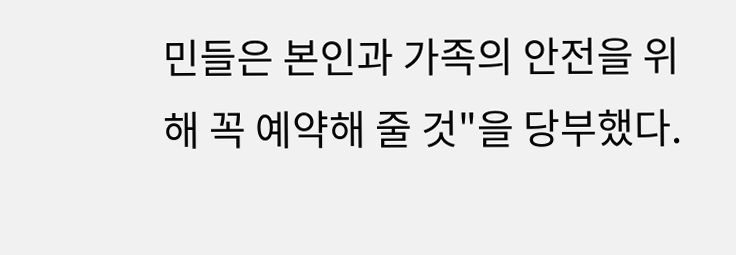민들은 본인과 가족의 안전을 위해 꼭 예약해 줄 것"을 당부했다.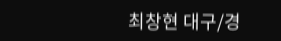최창현 대구/경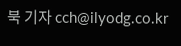북 기자 cch@ilyodg.co.kr